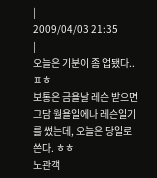|
2009/04/03 21:35
|
오늘은 기분이 좀 업됐다.. ㅍㅎ
보통은 금욜날 레슨 받으면 그담 월욜일에나 레슨일기를 썼는데, 오늘은 당일로 쓴다. ㅎㅎ
노관객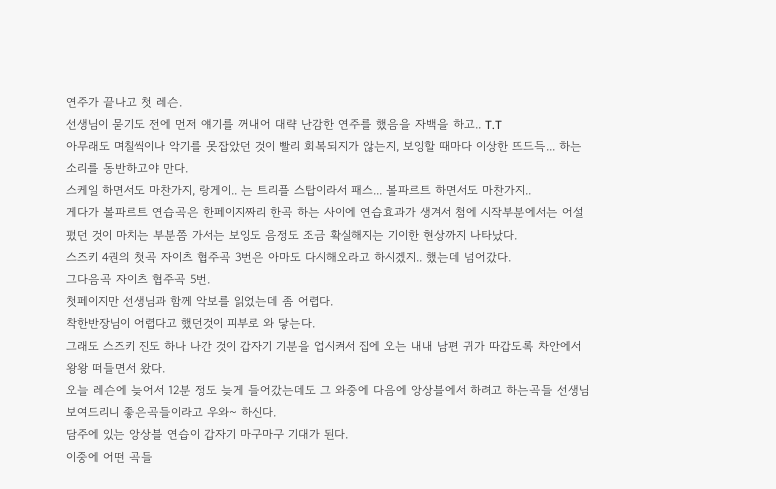연주가 끝나고 첫 레슨.
선생님이 묻기도 전에 먼저 얘기를 꺼내어 대략 난감한 연주를 했음을 자백을 하고.. T.T
아무래도 며칠씩이나 악기를 못잡았던 것이 빨리 회복되지가 않는지, 보잉할 때마다 이상한 뜨드득... 하는 소리를 동반하고야 만다.
스케일 하면서도 마찬가지, 랑게이.. 는 트리플 스탑이라서 패스... 볼파르트 하면서도 마찬가지..
게다가 볼파르트 연습곡은 한페이지짜리 한곡 하는 사이에 연습효과가 생겨서 첨에 시작부분에서는 어설펐던 것이 마치는 부분쯤 가서는 보잉도 음정도 조금 확실해지는 기이한 현상까지 나타났다.
스즈키 4권의 첫곡 자이츠 협주곡 3번은 아마도 다시해오라고 하시겠지.. 했는데 넘어갔다.
그다음곡 자이츠 협주곡 5번.
첫페이지만 선생님과 함께 악보를 읽었는데 좀 어렵다.
착한반장님이 어렵다고 했던것이 피부로 와 닿는다.
그래도 스즈키 진도 하나 나간 것이 갑자기 기분을 업시켜서 집에 오는 내내 남편 귀가 따갑도록 차안에서 왕왕 떠들면서 왔다.
오늘 레슨에 늦어서 12분 정도 늦게 들어갔는데도 그 와중에 다음에 앙상블에서 하려고 하는곡들 선생님 보여드리니 좋은곡들이라고 우와~ 하신다.
담주에 있는 앙상블 연습이 갑자기 마구마구 기대가 된다.
이중에 어떤 곡들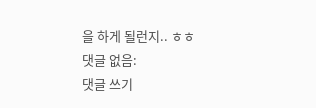을 하게 될런지.. ㅎㅎ
댓글 없음:
댓글 쓰기